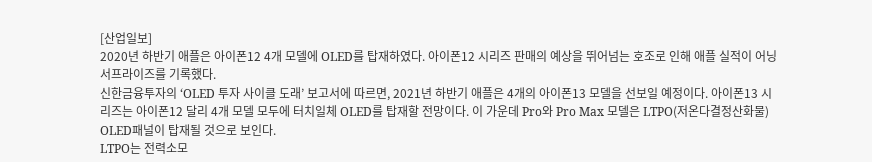[산업일보]
2020년 하반기 애플은 아이폰12 4개 모델에 OLED를 탑재하였다. 아이폰12 시리즈 판매의 예상을 뛰어넘는 호조로 인해 애플 실적이 어닝 서프라이즈를 기록했다.
신한금융투자의 ‘OLED 투자 사이클 도래’ 보고서에 따르면, 2021년 하반기 애플은 4개의 아이폰13 모델을 선보일 예정이다. 아이폰13 시리즈는 아이폰12 달리 4개 모델 모두에 터치일체 OLED를 탑재할 전망이다. 이 가운데 Pro와 Pro Max 모델은 LTPO(저온다결정산화물) OLED패널이 탑재될 것으로 보인다.
LTPO는 전력소모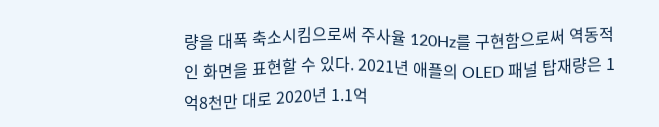량을 대폭 축소시킴으로써 주사율 120Hz를 구현함으로써 역동적인 화면을 표현할 수 있다. 2021년 애플의 OLED 패널 탑재량은 1억8천만 대로 2020년 1.1억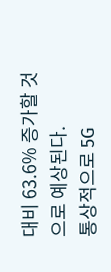대비 63.6% 증가할 것으로 예상된다.
통상적으로 5G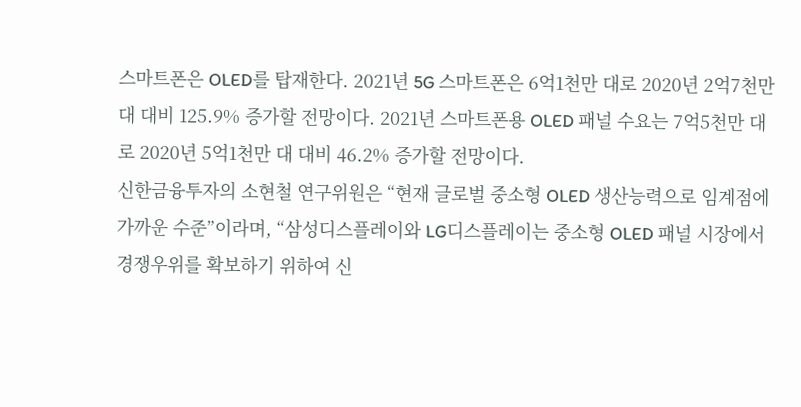스마트폰은 OLED를 탑재한다. 2021년 5G 스마트폰은 6억1천만 대로 2020년 2억7천만 대 대비 125.9% 증가할 전망이다. 2021년 스마트폰용 OLED 패널 수요는 7억5천만 대로 2020년 5억1천만 대 대비 46.2% 증가할 전망이다.
신한금융투자의 소현철 연구위원은 “현재 글로벌 중소형 OLED 생산능력으로 임계점에 가까운 수준”이라며, “삼성디스플레이와 LG디스플레이는 중소형 OLED 패널 시장에서 경쟁우위를 확보하기 위하여 신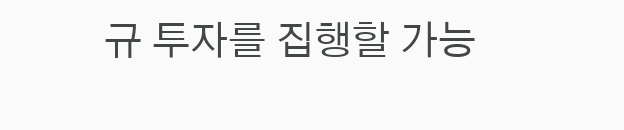규 투자를 집행할 가능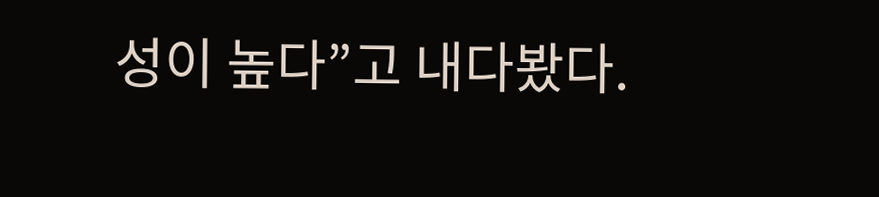성이 높다”고 내다봤다.